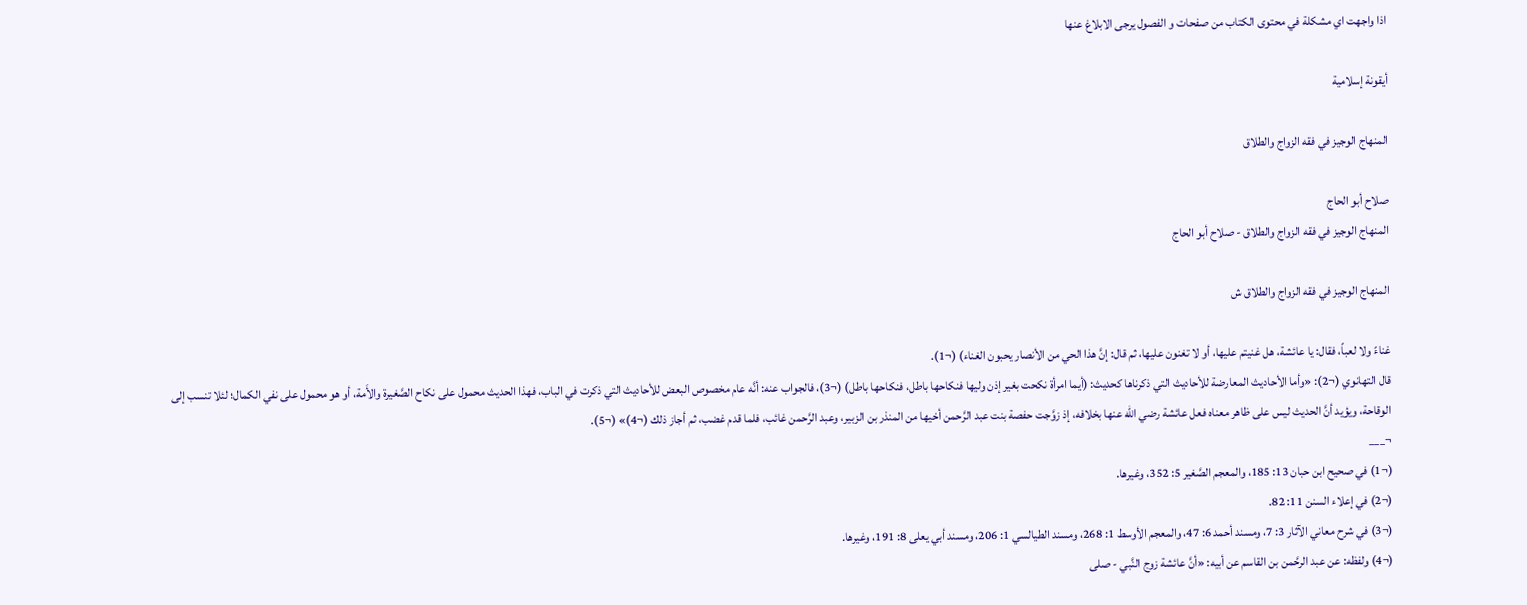اذا واجهت اي مشكلة في محتوى الكتاب من صفحات و الفصول يرجى الابلاغ عنها

أيقونة إسلامية

المنهاج الوجيز في فقه الزواج والطلاق

صلاح أبو الحاج
المنهاج الوجيز في فقه الزواج والطلاق - صلاح أبو الحاج

المنهاج الوجيز في فقه الزواج والطلاق ش

غناءً ولا لعباً، فقال: يا عائشة، هل غنيتم عليها، أو لا تغنون عليها، ثم قال: إنَّ هذا الحي من الأنصار يحبون الغناء) (¬1).
قال التهانوي (¬2): «وأما الأحاديث المعارضة للأحاديث التي ذكرناها كحديث: (أيما امرأة نكحت بغير إذن وليها فنكاحها باطل، فنكاحها باطل) (¬3)، فالجواب عنه: أنَّه عام مخصوص البعض للأحاديث التي ذكرت في الباب، فهذا الحديث محمول على نكاح الصَّغيرة والأَمة، أو هو محمول على نفي الكمال؛ لئلا تنسب إلى الوقاحة، ويؤيد أنَّ الحديث ليس على ظاهر معناه فعل عائشة رضي الله عنها بخلافه، إذ زوَّجت حفصة بنت عبد الرَّحمن أخيها من المنذر بن الزبير، وعبد الرَّحمن غائب، فلما قدم غضب، ثم أجاز ذلك (¬4)» (¬5).
¬___
(¬1) في صحيح ابن حبان 13: 185، والمعجم الصَّغير 5: 352، وغيرها.
(¬2) في إعلاء السنن 11: 82.
(¬3) في شرح معاني الآثار 3: 7، ومسند أحمد 6: 47، والمعجم الأوسط 1: 268، ومسند الطيالسي 1: 206، ومسند أبي يعلى 8: 191، وغيرها.
(¬4) ولفظه: عن عبد الرحَّمن بن القاسم عن أبيه: «أنَّ عائشة زوج النَّبي - صلى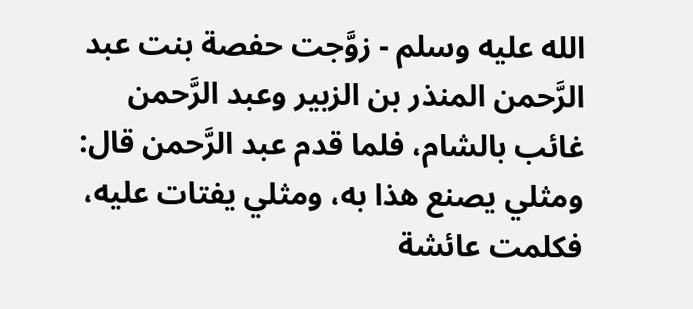الله عليه وسلم - زوَّجت حفصة بنت عبد الرَّحمن المنذر بن الزبير وعبد الرَّحمن غائب بالشام، فلما قدم عبد الرَّحمن قال: ومثلي يصنع هذا به، ومثلي يفتات عليه، فكلمت عائشة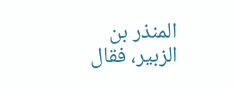المنذر بن الزبير، فقال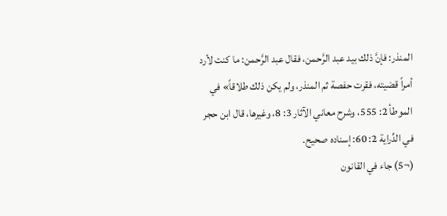المنذر: فإنَّ ذلك بيد عبد الرَّحمن، فقال عبد الرَّحمن: ما كنت لأرد أمراً قضيته، فقرت حفصة ثم المنذر، ولم يكن ذلك طلاقاً» في الموطأ 2: 555، وشرح معاني الآثار 3: 8، وغيرها، قال ابن حجر في الدِّراية 2: 60: إسناده صحيح.
(¬5) جاء في القانون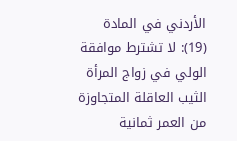الأردني في المادة (19): لا تشترط موافقة الولي في زواج المرأة الثيب العاقلة المتجاوزة من العمر ثمانية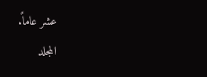عشر عاماً.
المجلد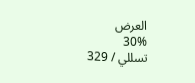العرض
30%
تسللي / 329